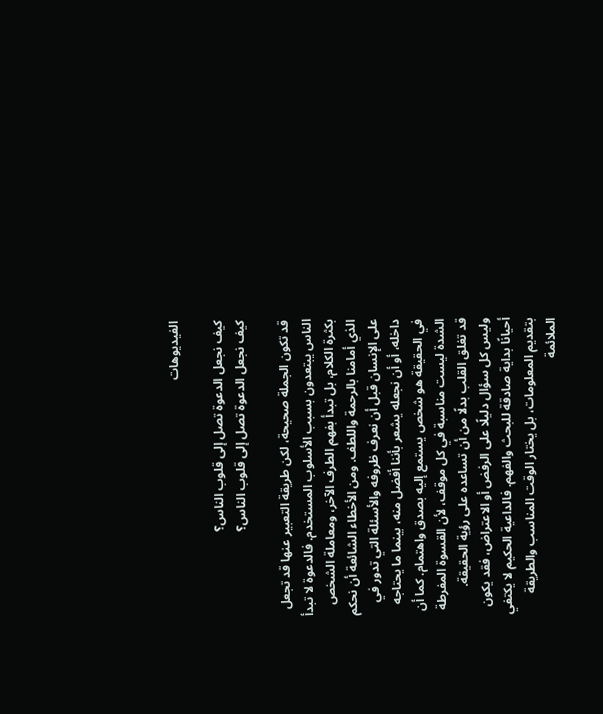الفيديوهات

كيف نجعل الدعوة تصل إلى قلوب الناس؟
كيف نجعل الدعوة تصل إلى قلوب الناس؟

قد تكون الجملة صحيحة، لكن طريقة التعبير عنها قد تجعل الناس يبتعدون بسبب الأسلوب المستخدم. فالدعوة لا تبدأ بكثرة الكلام، بل تبدأ بفهم الطرف الآخر، ومعاملة الشخص الذي أمامنا بالرحمة واللطف. ومن الأخطاء الشائعة أن نحكم على الإنسان قبل أن نعرف ظروفه والأسئلة التي تدور في داخله، أو أن نجعله يشعر بأننا أفضل منه، بينما ما يحتاجه في الحقيقة هو شخص يستمع إليه بصدق واهتمام. كما أن الشدة ليست مناسبة في كل موقف، لأن القسوة المفرطة قد تغلق القلب بدلًا من أن تساعده على رؤية الحقيقة. وليس كل سؤال دليلًا على الرفض أو الاعتراض، فقد يكون أحيانًا بداية صادقة للبحث والفهم. فالداعية الحكيم لا يكتفي بتقديم المعلومات، بل يختار الوقت المناسب والطريقة الملائمة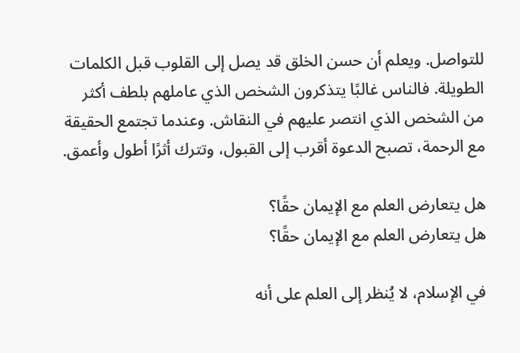للتواصل. ويعلم أن حسن الخلق قد يصل إلى القلوب قبل الكلمات الطويلة. فالناس غالبًا يتذكرون الشخص الذي عاملهم بلطف أكثر من الشخص الذي انتصر عليهم في النقاش. وعندما تجتمع الحقيقة مع الرحمة، تصبح الدعوة أقرب إلى القبول، وتترك أثرًا أطول وأعمق.

هل يتعارض العلم مع الإيمان حقًا؟
هل يتعارض العلم مع الإيمان حقًا؟

في الإسلام، لا يُنظر إلى العلم على أنه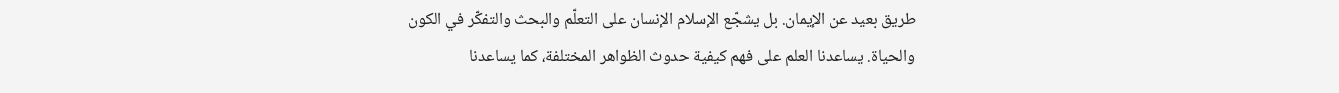طريق بعيد عن الإيمان. بل يشجّع الإسلام الإنسان على التعلّم والبحث والتفكّر في الكون والحياة. يساعدنا العلم على فهم كيفية حدوث الظواهر المختلفة، كما يساعدنا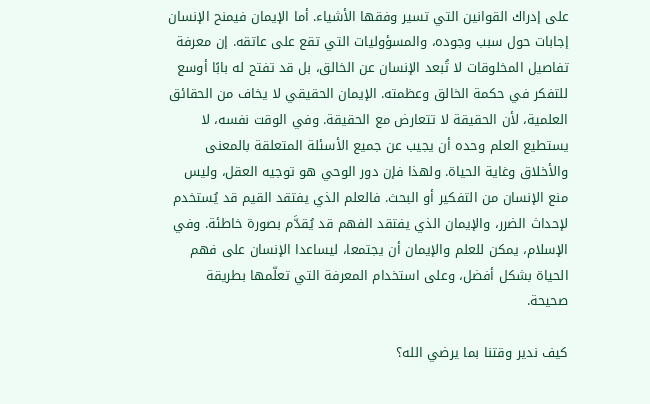على إدراك القوانين التي تسير وفقها الأشياء. أما الإيمان فيمنح الإنسان إجابات حول سبب وجوده، والمسؤوليات التي تقع على عاتقه. إن معرفة تفاصيل المخلوقات لا تُبعد الإنسان عن الخالق، بل قد تفتح له بابًا أوسع للتفكر في حكمة الخالق وعظمته. الإيمان الحقيقي لا يخاف من الحقائق العلمية، لأن الحقيقة لا تتعارض مع الحقيقة. وفي الوقت نفسه، لا يستطيع العلم وحده أن يجيب عن جميع الأسئلة المتعلقة بالمعنى والأخلاق وغاية الحياة. ولهذا فإن دور الوحي هو توجيه العقل، وليس منع الإنسان من التفكير أو البحث. فالعلم الذي يفتقد القيم قد يُستخدم لإحداث الضرر، والإيمان الذي يفتقد الفهم قد يُقدَّم بصورة خاطئة. وفي الإسلام، يمكن للعلم والإيمان أن يجتمعا، ليساعدا الإنسان على فهم الحياة بشكل أفضل، وعلى استخدام المعرفة التي تعلّمها بطريقة صحيحة.

كيف ندير وقتنا بما يرضي الله؟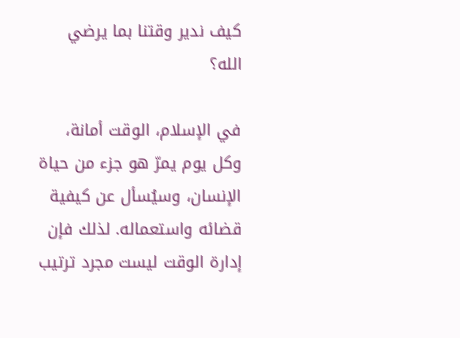كيف ندير وقتنا بما يرضي الله؟

في الإسلام، الوقت أمانة، وكل يوم يمرّ هو جزء من حياة الإنسان، وسيُسأل عن كيفية قضائه واستعماله. لذلك فإن إدارة الوقت ليست مجرد ترتيب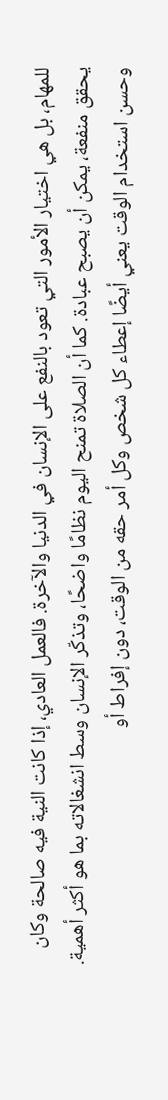للمهام، بل هي اختيار الأمور التي تعود بالنفع على الإنسان في الدنيا والآخرة. فالعمل العادي، إذا كانت النية فيه صالحة وكان يحقق منفعة، يمكن أن يصبح عبادة. كما أن الصلاة تمنح اليوم نظامًا واضحًا، وتذكّر الإنسان وسط انشغالاته بما هو أكثر أهمية. وحسن استخدام الوقت يعني أيضًا إعطاء كل شخص وكل أمر حقه من الوقت، دون إفراط أو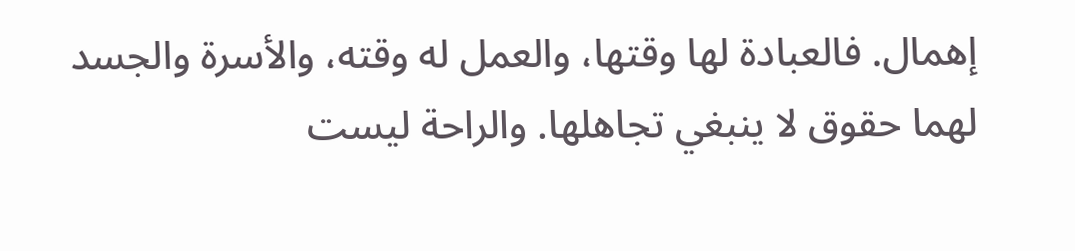إهمال. فالعبادة لها وقتها، والعمل له وقته، والأسرة والجسد لهما حقوق لا ينبغي تجاهلها. والراحة ليست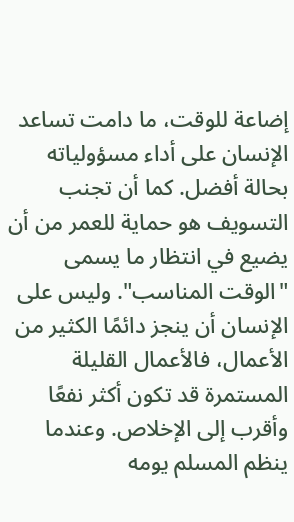إضاعة للوقت، ما دامت تساعد الإنسان على أداء مسؤولياته بحالة أفضل. كما أن تجنب التسويف هو حماية للعمر من أن يضيع في انتظار ما يسمى "الوقت المناسب". وليس على الإنسان أن ينجز دائمًا الكثير من الأعمال، فالأعمال القليلة المستمرة قد تكون أكثر نفعًا وأقرب إلى الإخلاص. وعندما ينظم المسلم يومه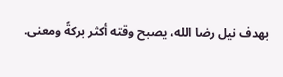بهدف نيل رضا الله، يصبح وقته أكثر بركةً ومعنى.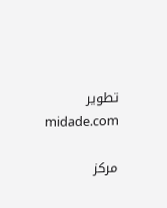تطوير midade.com

مركز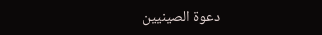دعوة الصينيين